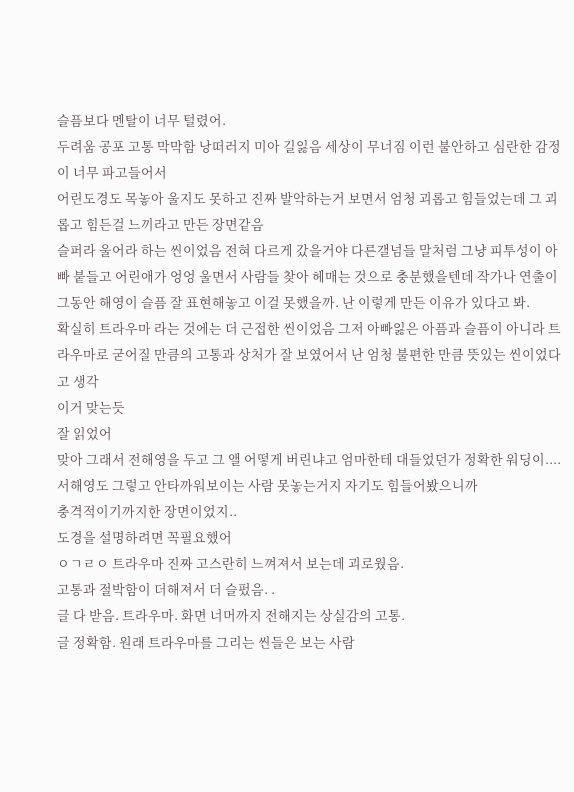슬픔보다 멘탈이 너무 털렸어.
두려움 공포 고통 막막함 낭떠러지 미아 길잃음 세상이 무너짐 이런 불안하고 심란한 감정이 너무 파고들어서
어린도경도 목놓아 울지도 못하고 진짜 발악하는거 보면서 엄청 괴롭고 힘들었는데 그 괴롭고 힘든걸 느끼라고 만든 장면같음
슬퍼라 울어라 하는 씬이었음 전혀 다르게 갔을거야 다른갤넘들 말처럼 그냥 피투성이 아빠 붙들고 어린애가 엉엉 울면서 사람들 찾아 헤매는 것으로 충분했을텐데 작가나 연출이 그동안 해영이 슬픔 잘 표현해놓고 이걸 못했을까. 난 이렇게 만든 이유가 있다고 봐.
확실히 트라우마 라는 것에는 더 근접한 씬이었음 그저 아빠잃은 아픔과 슬픔이 아니라 트라우마로 굳어질 만큼의 고통과 상처가 잘 보였어서 난 엄청 불편한 만큼 뜻있는 씬이었다고 생각
이거 맞는듯
잘 읽었어
맞아 그래서 전해영을 두고 그 앨 어떻게 버린냐고 엄마한테 대들었던가 정확한 워딩이.... 서해영도 그렇고 안타까워보이는 사람 못놓는거지 자기도 힘들어봤으니까
충격적이기까지한 장면이었지..
도경을 설명하려면 꼭필요했어
ㅇㄱㄹㅇ 트라우마 진짜 고스란히 느껴져서 보는데 괴로웠음.
고통과 절박함이 더해져서 더 슬펐음. .
글 다 받음. 트라우마. 화면 너머까지 전해지는 상실감의 고통.
글 정확함. 원래 트라우마를 그리는 씬들은 보는 사람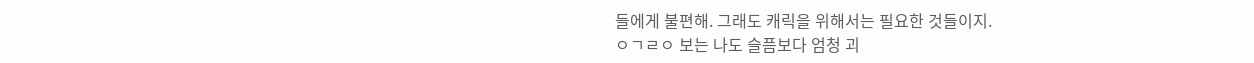들에게 불편해. 그래도 캐릭을 위해서는 필요한 것들이지.
ㅇㄱㄹㅇ 보는 나도 슬픔보다 엄청 괴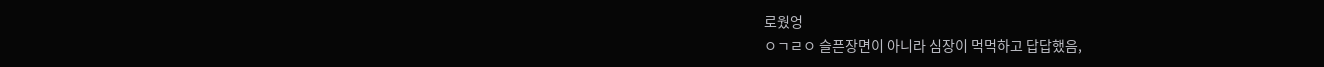로웠엉
ㅇㄱㄹㅇ 슬픈장면이 아니라 심장이 먹먹하고 답답했음,